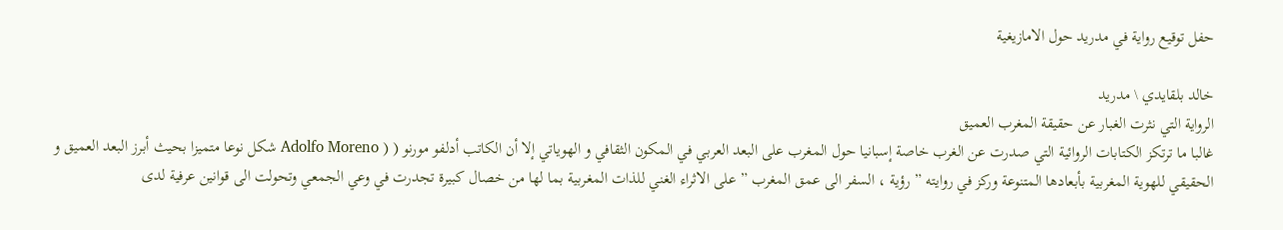حفل توقيع رواية في مدريد حول الامازيغية

خالد بلقايدي \ مدريد
الرواية التي نثرت الغبار عن حقيقة المغرب العميق
غالبا ما ترتكز الكتابات الروائية التي صدرت عن الغرب خاصة إسبانيا حول المغرب على البعد العربي في المكون الثقافي و الهوياتي إلا أن الكاتب أدلفو مورنو ( ( Adolfo Moreno شكل نوعا متميزا بحيث أبرز البعد العميق و الحقيقي للهوية المغربية بأبعادها المتنوعة وركز في روايته ” رؤية ، السفر الى عمق المغرب ” على الاثراء الغني للذات المغربية بما لها من خصال كبيرة تجدرت في وعي الجمعي وتحولت الى قوانين عرفية لدى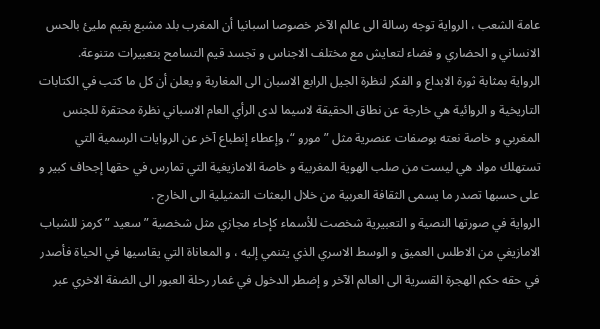عامة الشعب ، الرواية توجه رسالة الى عالم الآخر خصوصا اسبانيا أن المغرب بلد مشبع بقيم مليئ بالحس الانساني و الحضاري و فضاء لتعايش مع مختلف الاجناس و تجسد قيم التسامح بتعبيرات متنوعة.
الرواية بمثابة ثورة الابداع و الفكر لنظرة الجيل الرابع الاسبان الى المغاربة و يعلن أن كل ما كتب في الكتابات التاريخية و الروائية هي خارجة عن نطاق الحقيقة لاسيما لدى الرأي العام الاسباني نظرة محتقرة للجنس المغربي و خاصة نعته بوصفات عنصرية مثل ” مورو “، وإعطاء إنطباع آخر عن الروايات الرسمية التي تستهلك مواد هي ليست من صلب الهوية المغربية و خاصة الامازيغية التي تمارس في حقها إجحاف كبير و على حسبها تصدر ما يسمى الثقافة العربية من خلال البعثات التمثيلية الى الخارج .
الرواية في صورتها النصية و التعبيرية شخصت للأسماء كإحاء مجازي مثل شخصية ” سعيد ” كرمز للشباب الامازيغي من الاطلس العميق و الوسط الاسري الذي يتنمي إليه ، و المعاناة التي يقاسيها في الحياة فأصدر في حقه حكم الهجرة القسرية الى العالم الآخر و إضطر الدخول في غمار رحلة العبور الى الضفة الاخري عبر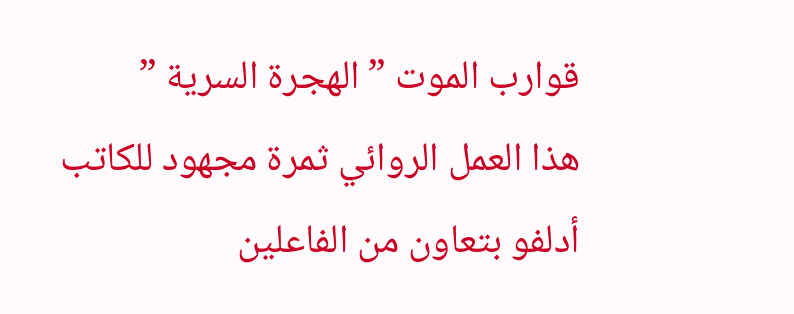قوارب الموت ” الهجرة السرية ”
هذا العمل الروائي ثمرة مجهود للكاتب أدلفو بتعاون من الفاعلين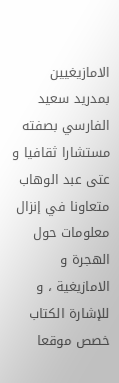الامازيغيين بمدريد سعيد الفارسي بصفته مستشارا ثقافيا و عتى عبد الوهاب متعاونا في إنزال معلومات حول الهجرة و الامازيغية ، و للإشارة الكتاب خصص موقعا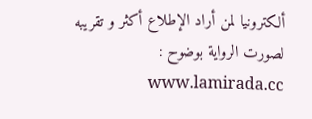ألكترونيا لمن أراد الإطلاع أكثر و تقريبه لصورت الرواية بوضوح : www.lamirada.cc